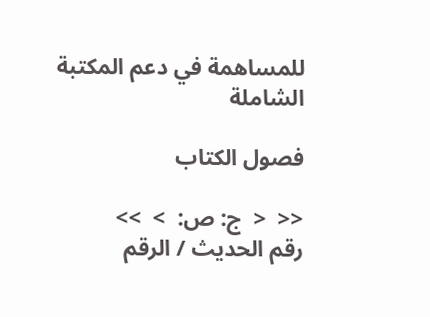للمساهمة في دعم المكتبة الشاملة

فصول الكتاب

<<  <  ج: ص:  >  >>
رقم الحديث / الرقم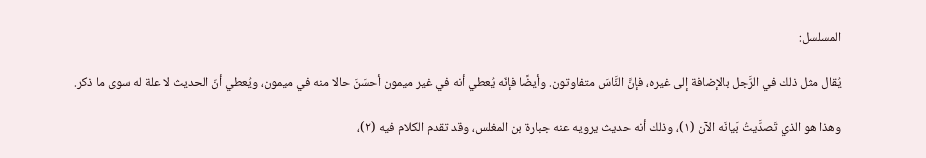المسلسل:

يُقال مثل ذلك في الرَّجل بالإضافة إلى غيره، فإنَّ النَّاسَ متفاوتون. وأيضًا فإنّه يُعطي أنه في غير ميمون أحسَنَ حالا منه في ميمون، ويُعطي أنّ الحديث لا علة له سوى ما ذكر.

وهذا هو الذي تَصدَّيتُ بَيانَه الآن (١)، وذلك أنه حديث يرويه عنه جبارة بن المغلس، وقد تقدم الكلام فيه (٢)،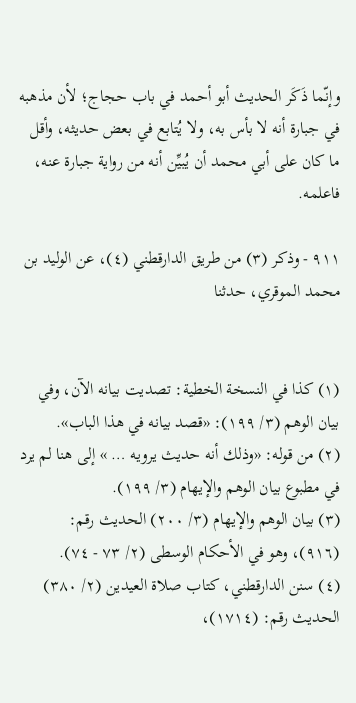وإنّما ذَكَر الحديث أبو أحمد في باب حجاج؛ لأن مذهبه في جبارة أنه لا بأس به، ولا يُتابع في بعض حديثه، وأقل ما كان على أبي محمد أن يُبيِّن أنه من رواية جبارة عنه، فاعلمه.

٩١١ - وذكر (٣) من طريق الدارقطني (٤)، عن الوليد بن محمد الموقري، حدثنا


(١) كذا في النسخة الخطية: تصديت بيانه الآن، وفي بيان الوهم (٣/ ١٩٩): «قصد بيانه في هذا الباب».
(٢) من قوله: «وذلك أنه حديث يرويه … » إلى هنا لم يرد في مطبوع بيان الوهم والإيهام (٣/ ١٩٩).
(٣) بيان الوهم والإيهام (٣/ ٢٠٠) الحديث رقم: (٩١٦)، وهو في الأحكام الوسطى (٢/ ٧٣ - ٧٤).
(٤) سنن الدارقطني، كتاب صلاة العيدين (٢/ ٣٨٠) الحديث رقم: (١٧١٤)،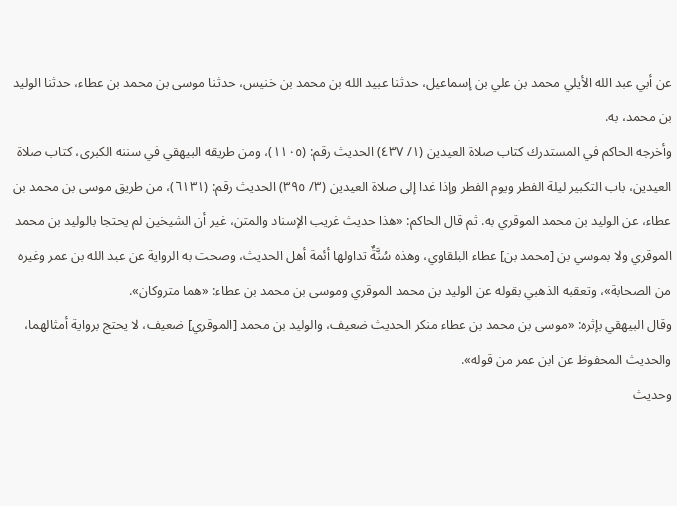عن أبي عبد الله الأيلي محمد بن علي بن إسماعيل، حدثنا عبيد الله بن محمد بن خنيس، حدثنا موسى بن محمد بن عطاء، حدثنا الوليد بن محمد، به.
وأخرجه الحاكم في المستدرك كتاب صلاة العيدين (١/ ٤٣٧) الحديث رقم: (١١٠٥)، ومن طريقه البيهقي في سننه الكبرى، كتاب صلاة العيدين، باب التكبير ليلة الفطر ويوم الفطر وإذا غدا إلى صلاة العيدين (٣/ ٣٩٥) الحديث رقم: (٦١٣١)، من طريق موسى بن محمد بن عطاء، عن الوليد بن محمد الموقري به. ثم قال الحاكم: «هذا حديث غريب الإسناد والمتن، غير أن الشيخين لم يحتجا بالوليد بن محمد الموقري ولا بموسي بن [محمد بن] عطاء البلقاوي، وهذه سُنَّةٌ تداولها أئمة أهل الحديث، وصحت به الرواية عن عبد الله بن عمر وغيره من الصحابة»، وتعقبه الذهبي بقوله عن الوليد بن محمد الموقري وموسى بن محمد بن عطاء: «هما متروكان».
وقال البيهقي بإثره: «موسى بن محمد بن عطاء منكر الحديث ضعيف، والوليد بن محمد [الموقري] ضعيف، لا يحتج برواية أمثالهما، والحديث المحفوظ عن ابن عمر من قوله».
وحديث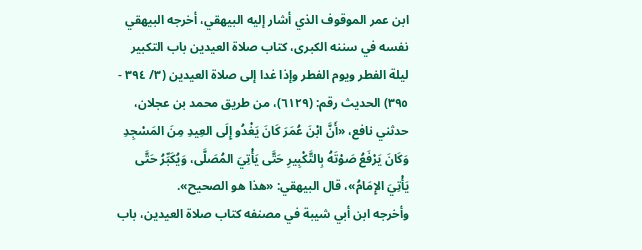ابن عمر الموقوف الذي أشار إليه البيهقي، أخرجه البيهقي نفسه في سننه الكبرى، كتاب صلاة العيدين باب التكبير ليلة الفطر ويوم الفطر وإذا غدا إلى صلاة العيدين (٣/ ٣٩٤ - ٣٩٥) الحديث رقم: (٦١٢٩)، من طريق محمد بن عجلان، حدثني نافع، «أَنَّ ابْنَ عُمَرَ كَانَ يَغْدُو إِلَى العِيدِ مِنَ المَسْجِدِ وَكَانَ يَرْفَعُ صَوْتَهُ بِالتَّكْبِيرِ حَتَّى يَأْتِيَ المُصَلَّى، وَيُكَبِّرُ حَتَّى يَأْتِيَ الإِمَامُ»، قال البيهقي: «هذا هو الصحيح».
وأخرجه ابن أبي شيبة في مصنفه كتاب صلاة العيدين، باب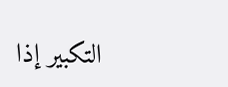التكبير إذا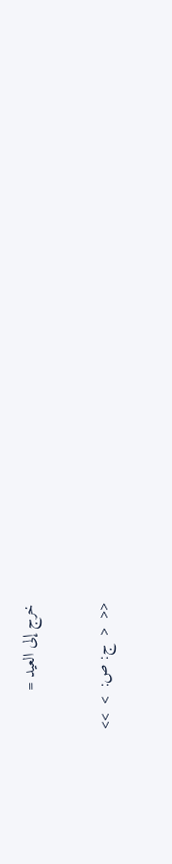خرج إلى العيد =

<<  <  ج: ص:  >  >>